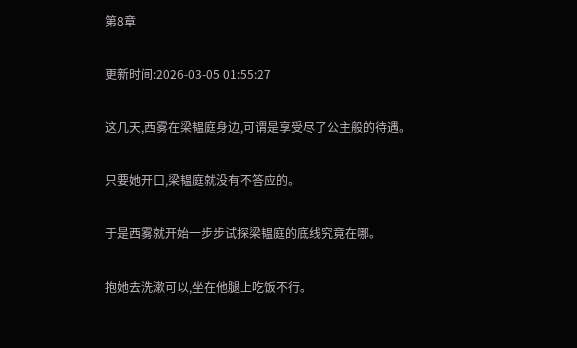第8章

更新时间:2026-03-05 01:55:27

这几天,西雾在梁韫庭身边,可谓是享受尽了公主般的待遇。

只要她开口,梁韫庭就没有不答应的。

于是西雾就开始一步步试探梁韫庭的底线究竟在哪。

抱她去洗漱可以,坐在他腿上吃饭不行。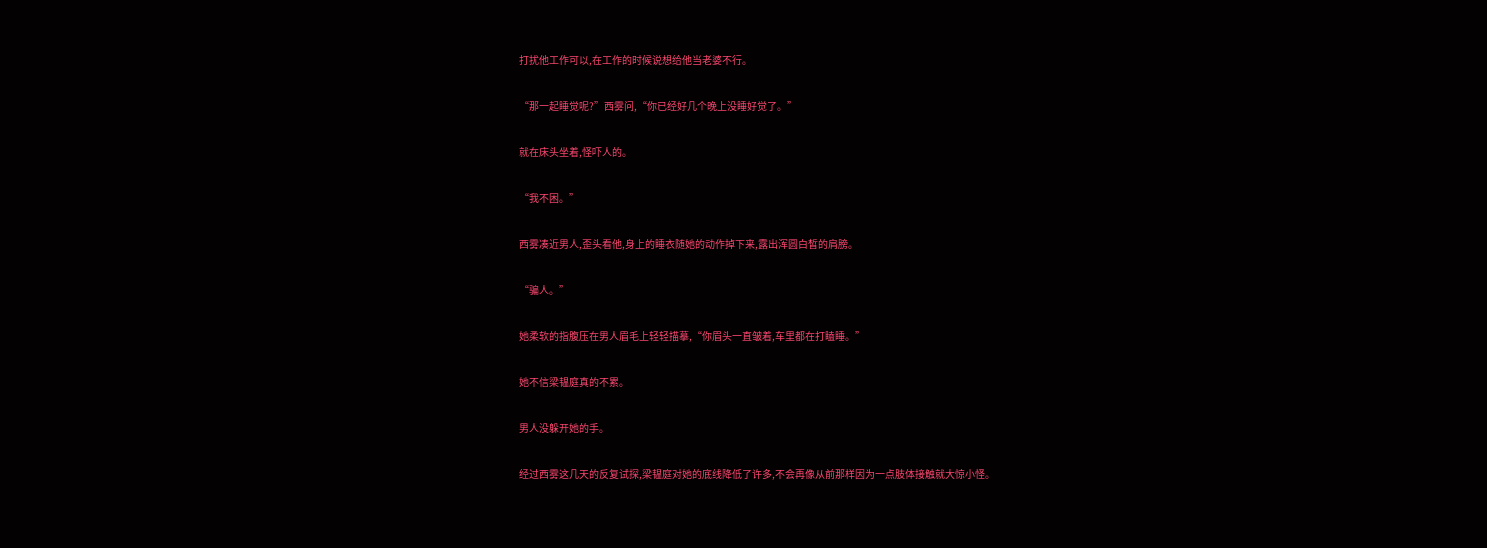打扰他工作可以,在工作的时候说想给他当老婆不行。

“那一起睡觉呢?”西雾问,“你已经好几个晚上没睡好觉了。”

就在床头坐着,怪吓人的。

“我不困。”

西雾凑近男人,歪头看他,身上的睡衣随她的动作掉下来,露出浑圆白皙的肩膀。

“骗人。”

她柔软的指腹压在男人眉毛上轻轻描摹,“你眉头一直皱着,车里都在打瞌睡。”

她不信梁韫庭真的不累。

男人没躲开她的手。

经过西雾这几天的反复试探,梁韫庭对她的底线降低了许多,不会再像从前那样因为一点肢体接触就大惊小怪。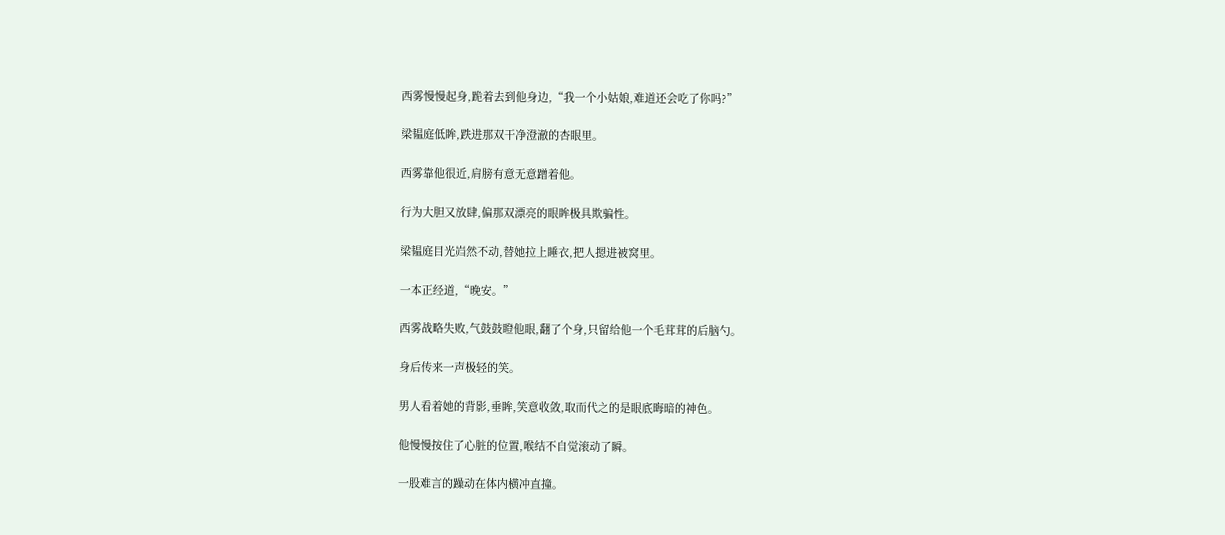西雾慢慢起身,跪着去到他身边,“我一个小姑娘,难道还会吃了你吗?”

梁韫庭低眸,跌进那双干净澄澈的杏眼里。

西雾靠他很近,肩膀有意无意蹭着他。

行为大胆又放肆,偏那双漂亮的眼眸极具欺骗性。

梁韫庭目光岿然不动,替她拉上睡衣,把人摁进被窝里。

一本正经道,“晚安。”

西雾战略失败,气鼓鼓瞪他眼,翻了个身,只留给他一个毛茸茸的后脑勺。

身后传来一声极轻的笑。

男人看着她的背影,垂眸,笑意收敛,取而代之的是眼底晦暗的神色。

他慢慢按住了心脏的位置,喉结不自觉滚动了瞬。

一股难言的躁动在体内横冲直撞。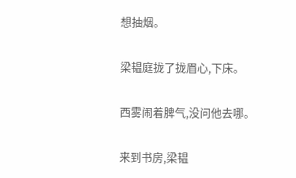想抽烟。

梁韫庭拢了拢眉心,下床。

西雾闹着脾气,没问他去哪。

来到书房,梁韫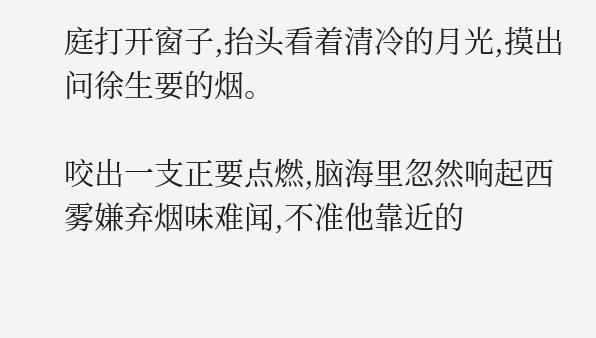庭打开窗子,抬头看着清冷的月光,摸出问徐生要的烟。

咬出一支正要点燃,脑海里忽然响起西雾嫌弃烟味难闻,不准他靠近的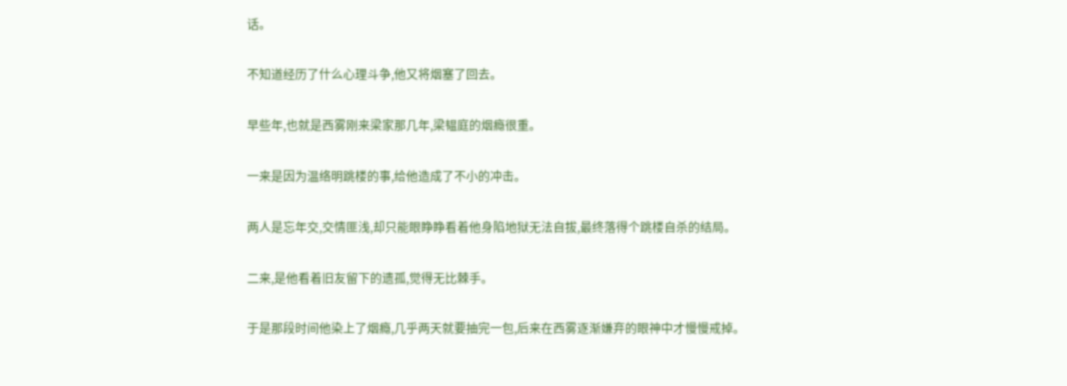话。

不知道经历了什么心理斗争,他又将烟塞了回去。

早些年,也就是西雾刚来梁家那几年,梁韫庭的烟瘾很重。

一来是因为温络明跳楼的事,给他造成了不小的冲击。

两人是忘年交,交情匪浅,却只能眼睁睁看着他身陷地狱无法自拔,最终落得个跳楼自杀的结局。

二来,是他看着旧友留下的遗孤,觉得无比棘手。

于是那段时间他染上了烟瘾,几乎两天就要抽完一包,后来在西雾逐渐嫌弃的眼神中才慢慢戒掉。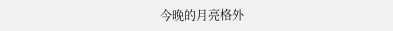今晚的月亮格外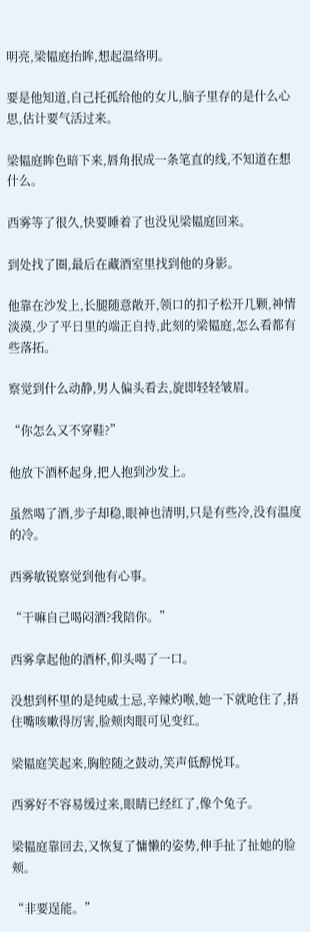明亮,梁韫庭抬眸,想起温络明。

要是他知道,自己托孤给他的女儿,脑子里存的是什么心思,估计要气活过来。

梁韫庭眸色暗下来,唇角抿成一条笔直的线,不知道在想什么。

西雾等了很久,快要睡着了也没见梁韫庭回来。

到处找了圈,最后在藏酒室里找到他的身影。

他靠在沙发上,长腿随意敞开,领口的扣子松开几颗,神情淡漠,少了平日里的端正自持,此刻的梁韫庭,怎么看都有些落拓。

察觉到什么动静,男人偏头看去,旋即轻轻皱眉。

“你怎么又不穿鞋?”

他放下酒杯起身,把人抱到沙发上。

虽然喝了酒,步子却稳,眼神也清明,只是有些冷,没有温度的冷。

西雾敏锐察觉到他有心事。

“干嘛自己喝闷酒?我陪你。”

西雾拿起他的酒杯,仰头喝了一口。

没想到杯里的是纯威士忌,辛辣灼喉,她一下就呛住了,捂住嘴咳嗽得厉害,脸颊肉眼可见变红。

梁韫庭笑起来,胸腔随之鼓动,笑声低醇悦耳。

西雾好不容易缓过来,眼睛已经红了,像个兔子。

梁韫庭靠回去,又恢复了慵懒的姿势,伸手扯了扯她的脸颊。

“非要逞能。”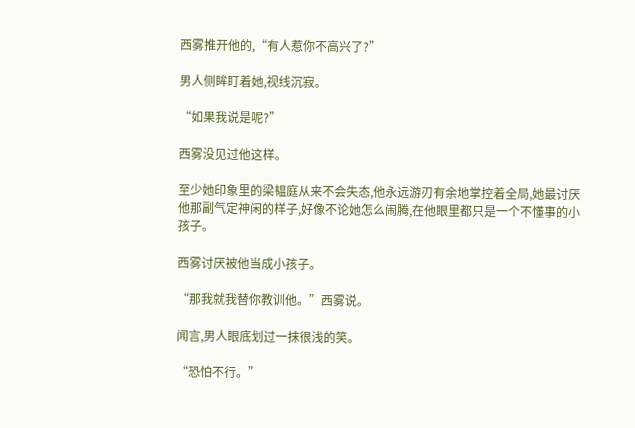西雾推开他的,“有人惹你不高兴了?”

男人侧眸盯着她,视线沉寂。

“如果我说是呢?”

西雾没见过他这样。

至少她印象里的梁韫庭从来不会失态,他永远游刃有余地掌控着全局,她最讨厌他那副气定神闲的样子,好像不论她怎么闹腾,在他眼里都只是一个不懂事的小孩子。

西雾讨厌被他当成小孩子。

“那我就我替你教训他。”西雾说。

闻言,男人眼底划过一抹很浅的笑。

“恐怕不行。”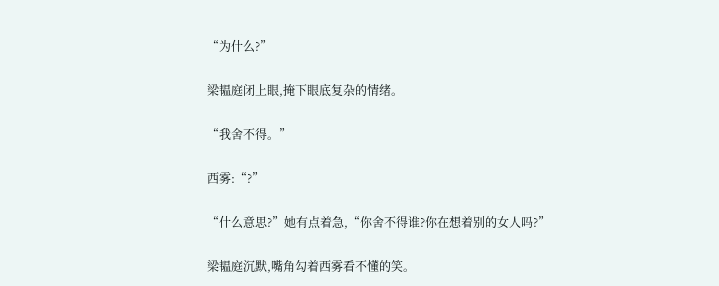“为什么?”

梁韫庭闭上眼,掩下眼底复杂的情绪。

“我舍不得。”

西雾:“?”

“什么意思?”她有点着急,“你舍不得谁?你在想着别的女人吗?”

梁韫庭沉默,嘴角勾着西雾看不懂的笑。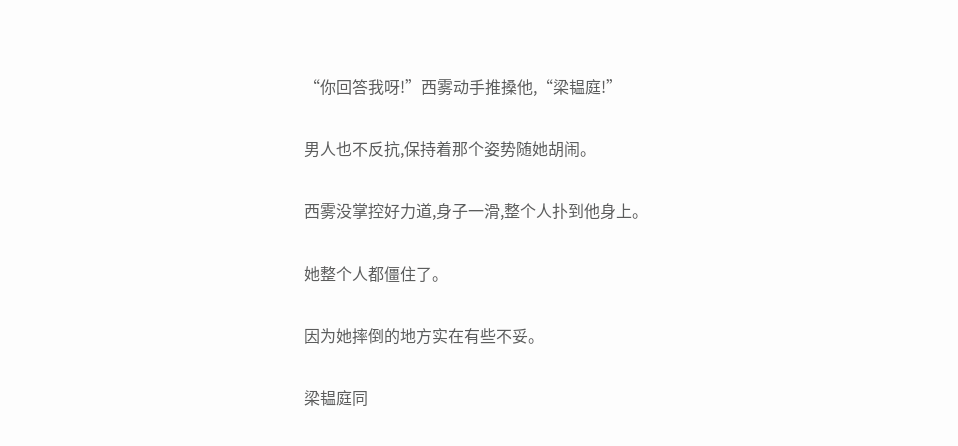“你回答我呀!”西雾动手推搡他,“梁韫庭!”

男人也不反抗,保持着那个姿势随她胡闹。

西雾没掌控好力道,身子一滑,整个人扑到他身上。

她整个人都僵住了。

因为她摔倒的地方实在有些不妥。

梁韫庭同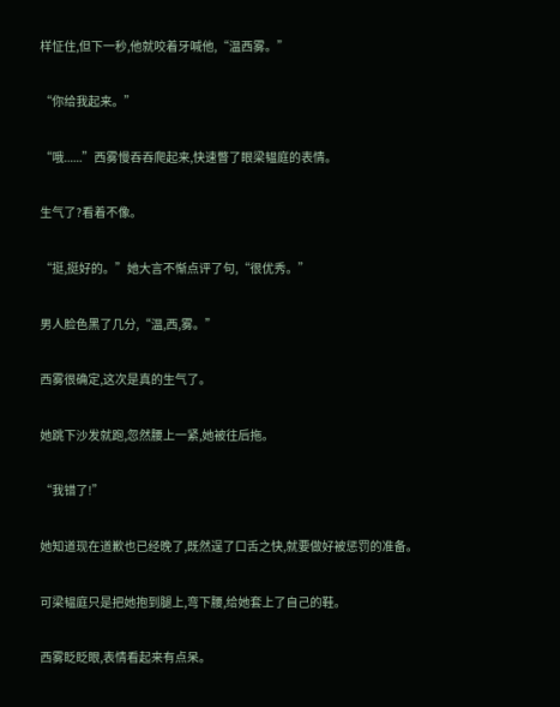样怔住,但下一秒,他就咬着牙喊他,“温西雾。”

“你给我起来。”

“哦......”西雾慢吞吞爬起来,快速瞥了眼梁韫庭的表情。

生气了?看着不像。

“挺,挺好的。”她大言不惭点评了句,“很优秀。”

男人脸色黑了几分,“温,西,雾。”

西雾很确定,这次是真的生气了。

她跳下沙发就跑,忽然腰上一紧,她被往后拖。

“我错了!”

她知道现在道歉也已经晚了,既然逞了口舌之快,就要做好被惩罚的准备。

可梁韫庭只是把她抱到腿上,弯下腰,给她套上了自己的鞋。

西雾眨眨眼,表情看起来有点呆。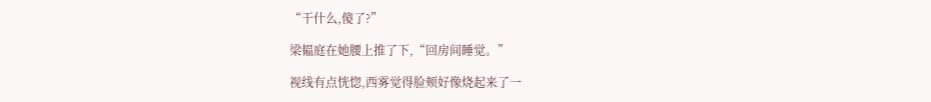“干什么,傻了?”

梁韫庭在她腰上推了下,“回房间睡觉。”

视线有点恍惚,西雾觉得脸颊好像烧起来了一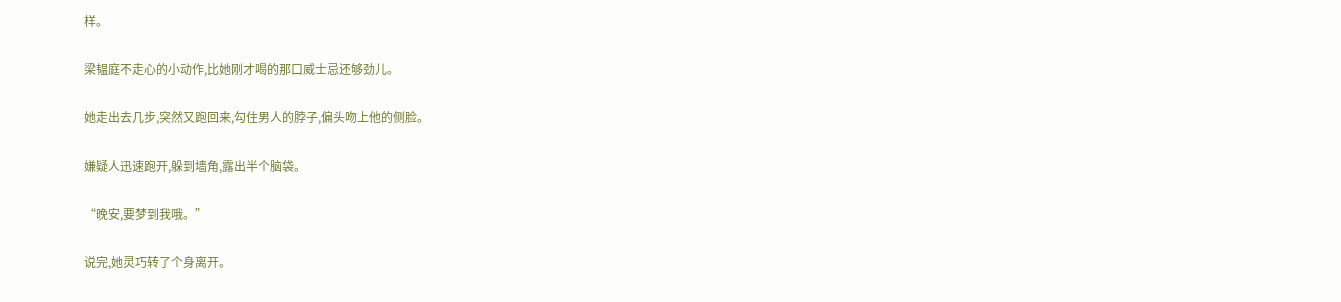样。

梁韫庭不走心的小动作,比她刚才喝的那口威士忌还够劲儿。

她走出去几步,突然又跑回来,勾住男人的脖子,偏头吻上他的侧脸。

嫌疑人迅速跑开,躲到墙角,露出半个脑袋。

“晚安,要梦到我哦。”

说完,她灵巧转了个身离开。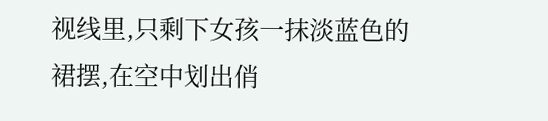视线里,只剩下女孩一抹淡蓝色的裙摆,在空中划出俏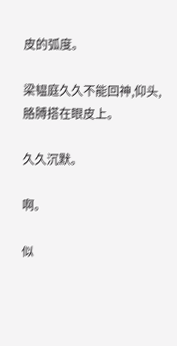皮的弧度。

梁韫庭久久不能回神,仰头,胳膊搭在眼皮上。

久久沉默。

啊。

似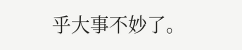乎大事不妙了。